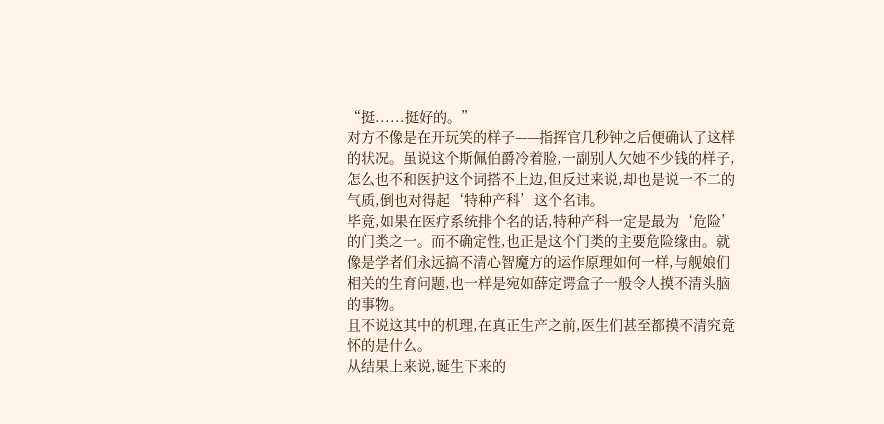“挺......挺好的。”
对方不像是在开玩笑的样子——指挥官几秒钟之后便确认了这样的状况。虽说这个斯佩伯爵冷着脸,一副别人欠她不少钱的样子,怎么也不和医护这个词搭不上边,但反过来说,却也是说一不二的气质,倒也对得起‘特种产科’这个名讳。
毕竟,如果在医疗系统排个名的话,特种产科一定是最为‘危险’的门类之一。而不确定性,也正是这个门类的主要危险缘由。就像是学者们永远搞不清心智魔方的运作原理如何一样,与舰娘们相关的生育问题,也一样是宛如薛定谔盒子一般令人摸不清头脑的事物。
且不说这其中的机理,在真正生产之前,医生们甚至都摸不清究竟怀的是什么。
从结果上来说,诞生下来的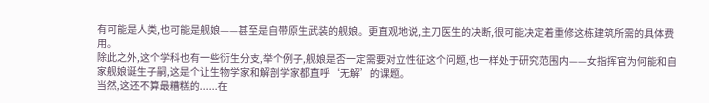有可能是人类,也可能是舰娘——甚至是自带原生武装的舰娘。更直观地说,主刀医生的决断,很可能决定着重修这栋建筑所需的具体费用。
除此之外,这个学科也有一些衍生分支,举个例子,舰娘是否一定需要对立性征这个问题,也一样处于研究范围内——女指挥官为何能和自家舰娘诞生子嗣,这是个让生物学家和解剖学家都直呼‘无解’的课题。
当然,这还不算最糟糕的......在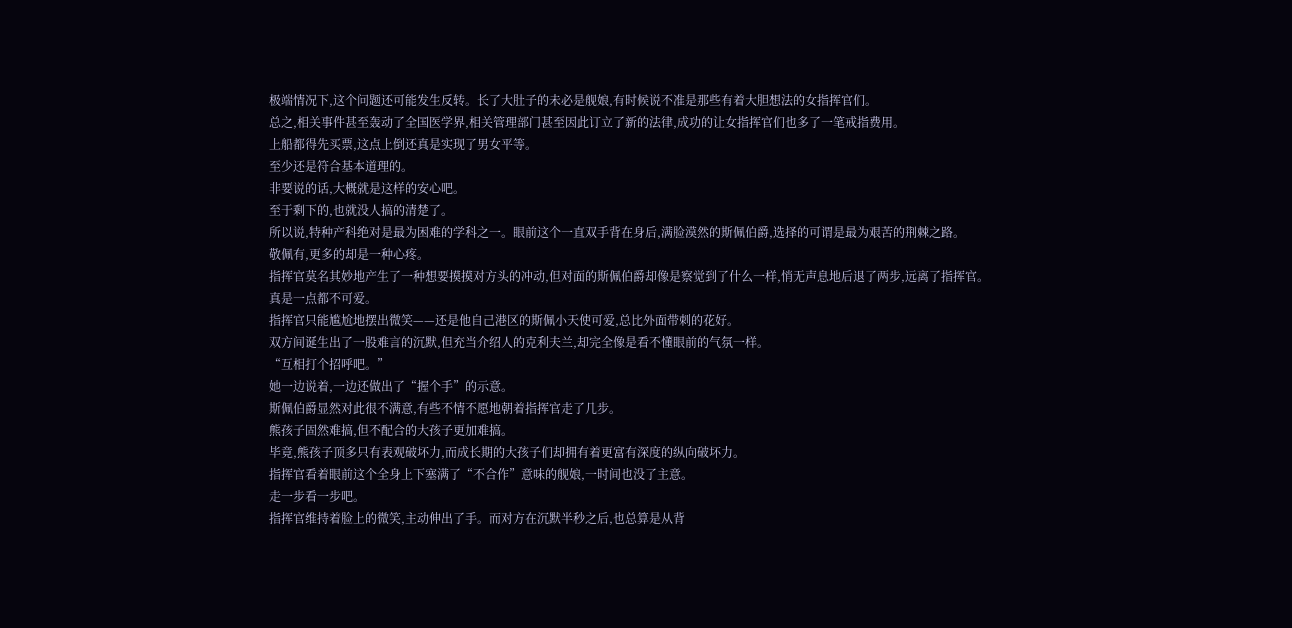极端情况下,这个问题还可能发生反转。长了大肚子的未必是舰娘,有时候说不准是那些有着大胆想法的女指挥官们。
总之,相关事件甚至轰动了全国医学界,相关管理部门甚至因此订立了新的法律,成功的让女指挥官们也多了一笔戒指费用。
上船都得先买票,这点上倒还真是实现了男女平等。
至少还是符合基本道理的。
非要说的话,大概就是这样的安心吧。
至于剩下的,也就没人搞的清楚了。
所以说,特种产科绝对是最为困难的学科之一。眼前这个一直双手背在身后,满脸漠然的斯佩伯爵,选择的可谓是最为艰苦的荆棘之路。
敬佩有,更多的却是一种心疼。
指挥官莫名其妙地产生了一种想要摸摸对方头的冲动,但对面的斯佩伯爵却像是察觉到了什么一样,悄无声息地后退了两步,远离了指挥官。
真是一点都不可爱。
指挥官只能尴尬地摆出微笑——还是他自己港区的斯佩小天使可爱,总比外面带刺的花好。
双方间诞生出了一股难言的沉默,但充当介绍人的克利夫兰,却完全像是看不懂眼前的气氛一样。
“互相打个招呼吧。”
她一边说着,一边还做出了“握个手”的示意。
斯佩伯爵显然对此很不满意,有些不情不愿地朝着指挥官走了几步。
熊孩子固然难搞,但不配合的大孩子更加难搞。
毕竟,熊孩子顶多只有表观破坏力,而成长期的大孩子们却拥有着更富有深度的纵向破坏力。
指挥官看着眼前这个全身上下塞满了“不合作”意味的舰娘,一时间也没了主意。
走一步看一步吧。
指挥官维持着脸上的微笑,主动伸出了手。而对方在沉默半秒之后,也总算是从背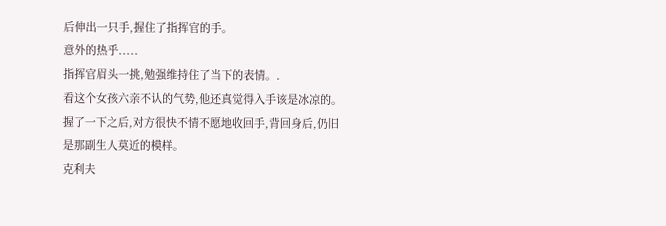后伸出一只手,握住了指挥官的手。
意外的热乎.....
指挥官眉头一挑,勉强维持住了当下的表情。.
看这个女孩六亲不认的气势,他还真觉得入手该是冰凉的。
握了一下之后,对方很快不情不愿地收回手,背回身后,仍旧是那副生人莫近的模样。
克利夫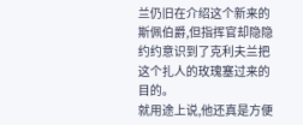兰仍旧在介绍这个新来的斯佩伯爵,但指挥官却隐隐约约意识到了克利夫兰把这个扎人的玫瑰塞过来的目的。
就用途上说,他还真是方便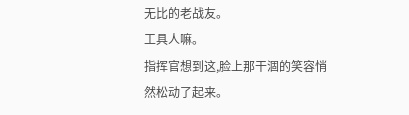无比的老战友。
工具人嘛。
指挥官想到这,脸上那干涸的笑容悄然松动了起来。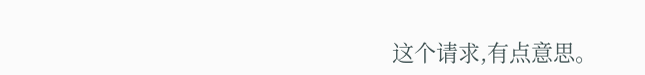这个请求,有点意思。